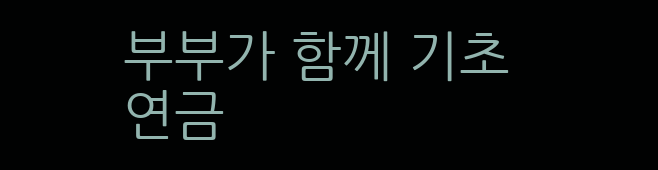부부가 함께 기초연금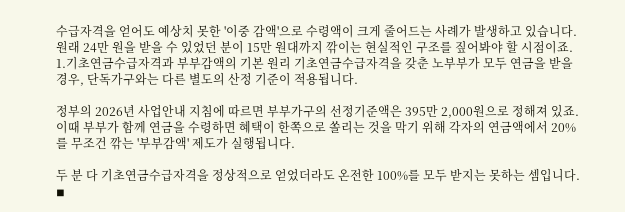수급자격을 얻어도 예상치 못한 '이중 감액'으로 수령액이 크게 줄어드는 사례가 발생하고 있습니다. 원래 24만 원을 받을 수 있었던 분이 15만 원대까지 깎이는 현실적인 구조를 짚어봐야 할 시점이죠. 1.기초연금수급자격과 부부감액의 기본 원리 기초연금수급자격을 갖춘 노부부가 모두 연금을 받을 경우, 단독가구와는 다른 별도의 산정 기준이 적용됩니다.

정부의 2026년 사업안내 지침에 따르면 부부가구의 선정기준액은 395만 2,000원으로 정해져 있죠. 이때 부부가 함께 연금을 수령하면 혜택이 한쪽으로 쏠리는 것을 막기 위해 각자의 연금액에서 20%를 무조건 깎는 '부부감액' 제도가 실행됩니다.

두 분 다 기초연금수급자격을 정상적으로 얻었더라도 온전한 100%를 모두 받지는 못하는 셈입니다. ◾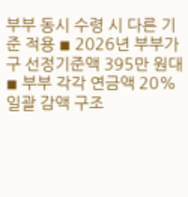부부 동시 수령 시 다른 기준 적용 ◾ 2026년 부부가구 선정기준액 395만 원대 ◾ 부부 각각 연금액 20% 일괄 감액 구조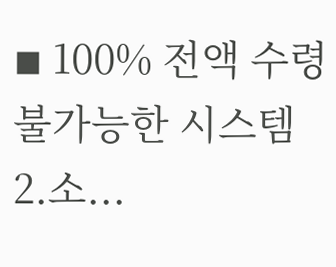◾ 100% 전액 수령 불가능한 시스템 2.소...